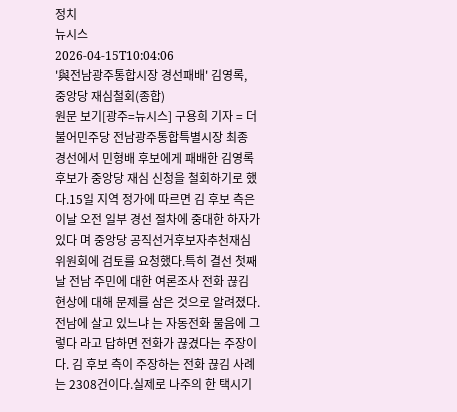정치
뉴시스
2026-04-15T10:04:06
'與전남광주통합시장 경선패배' 김영록, 중앙당 재심철회(종합)
원문 보기[광주=뉴시스] 구용희 기자 = 더불어민주당 전남광주통합특별시장 최종 경선에서 민형배 후보에게 패배한 김영록 후보가 중앙당 재심 신청을 철회하기로 했다.15일 지역 정가에 따르면 김 후보 측은 이날 오전 일부 경선 절차에 중대한 하자가 있다 며 중앙당 공직선거후보자추천재심위원회에 검토를 요청했다.특히 결선 첫째날 전남 주민에 대한 여론조사 전화 끊김 현상에 대해 문제를 삼은 것으로 알려졌다. 전남에 살고 있느냐 는 자동전화 물음에 그렇다 라고 답하면 전화가 끊겼다는 주장이다. 김 후보 측이 주장하는 전화 끊김 사례는 2308건이다.실제로 나주의 한 택시기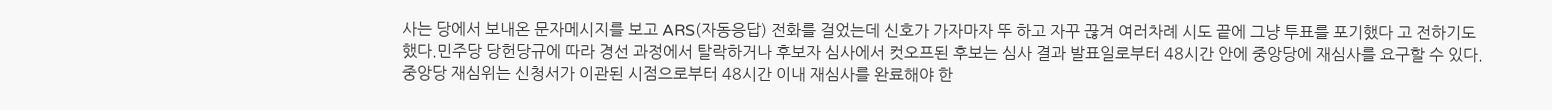사는 당에서 보내온 문자메시지를 보고 ARS(자동응답) 전화를 걸었는데 신호가 가자마자 뚜 하고 자꾸 끊겨 여러차례 시도 끝에 그냥 투표를 포기했다 고 전하기도 했다.민주당 당헌당규에 따라 경선 과정에서 탈락하거나 후보자 심사에서 컷오프된 후보는 심사 결과 발표일로부터 48시간 안에 중앙당에 재심사를 요구할 수 있다.중앙당 재심위는 신청서가 이관된 시점으로부터 48시간 이내 재심사를 완료해야 한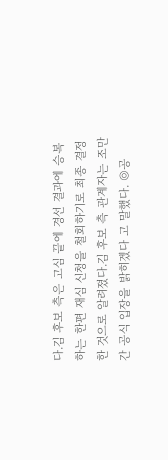다.김 후보 측은 고심 끝에 경선 결과에 승복하는 한편 재심 신청을 철회하기로 최종 결정한 것으로 알려졌다.김 후보 측 관계자는 조만간 공식 입장을 밝히겠다 고 말했다. ◎공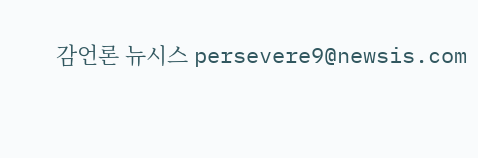감언론 뉴시스 persevere9@newsis.com